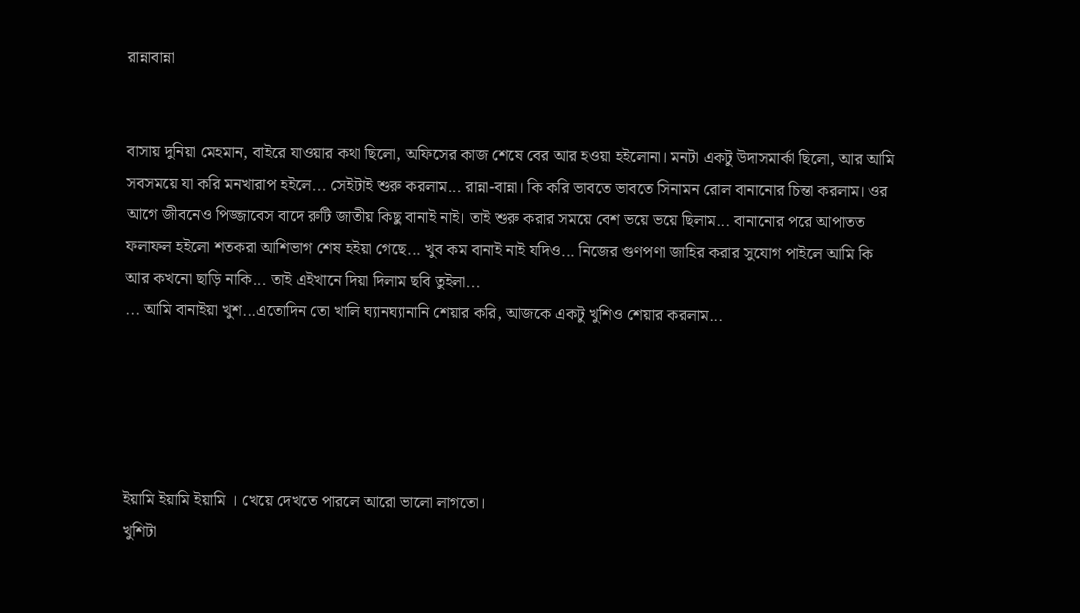রান্নাবান্না


বাসায় দুনিয়া মেহমান, বাইরে যাওয়ার কথা ছিলো, অফিসের কাজ শেষে বের আর হওয়া হইলোনা। মনটা একটু উদাসমার্কা ছিলো, আর আমি সবসময়ে যা করি মনখারাপ হইলে... সেইটাই শুরু করলাম... রান্না-বান্না। কি করি ভাবতে ভাবতে সিনামন রোল বানানোর চিন্তা করলাম। ওর আগে জীবনেও পিজ্জাবেস বাদে রুটি জাতীয় কিছু বানাই নাই। তাই শুরু করার সময়ে বেশ ভয়ে ভয়ে ছিলাম... বানানোর পরে আপাতত ফলাফল হইলো শতকরা আশিভাগ শেষ হইয়া গেছে... খুব কম বানাই নাই যদিও... নিজের গুণপণা জাহির করার সুযোগ পাইলে আমি কি আর কখনো ছাড়ি নাকি... তাই এইখানে দিয়া দিলাম ছবি তুইলা...
... আমি বানাইয়া খুশ...এতোদিন তো খালি ঘ্যানঘ্যানানি শেয়ার করি, আজকে একটু খুশিও শেয়ার করলাম...





ইয়ামি ইয়ামি ইয়ামি । খেয়ে দেখতে পারলে আরো ভালো লাগতো।
খুশিটা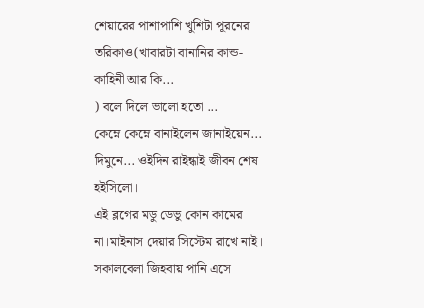শেয়ারের পাশাপাশি খুশিটা পূরনের তরিকাও(খাবারটা বানানির কান্ড-কাহিনী আর কি...
) বলে দিলে ভালো হতো ...
কেম্নে কেম্নে বানাইলেন জানাইয়েন...
দিমুনে... ওইদিন রাইন্ধাই জীবন শেষ হইসিলো।
এই ব্লগের মডু ডেভু কোন কামের না।মাইনাস দেয়ার সিস্টেম রাখে নাই।
সকালবেলা জিহবায় পানি এসে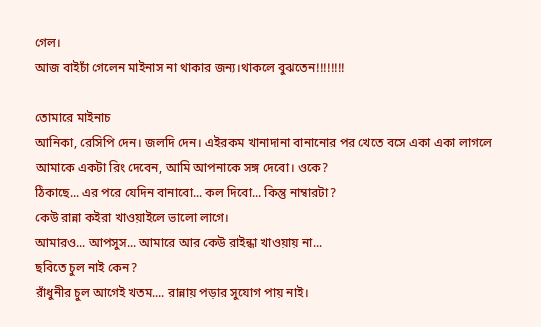গেল।
আজ বাইচাঁ গেলেন মাইনাস না থাকার জন্য।থাকলে বুঝতেন!!!!!!!!

তোমারে মাইনাচ
আনিকা, রেসিপি দেন। জলদি দেন। এইরকম খানাদানা বানানোর পর খেতে বসে একা একা লাগলে আমাকে একটা রিং দেবেন, আমি আপনাকে সঙ্গ দেবো। ওকে?
ঠিকাছে... এর পরে যেদিন বানাবো... কল দিবো... কিন্তু নাম্বারটা?
কেউ রান্না কইরা খাওয়াইলে ভালো লাগে।
আমারও... আপসুস... আমারে আর কেউ রাইন্ধা খাওয়ায় না...
ছবিতে চুল নাই কেন?
রাঁধুনীর চুল আগেই খতম.... রান্নায় পড়ার সুযোগ পায় নাই।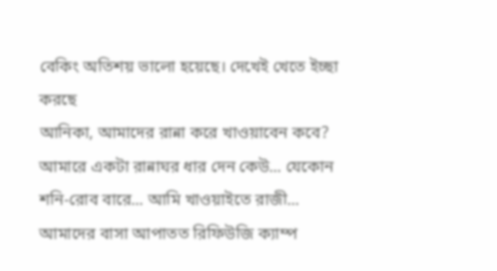বেকিং অতিশয় ভালো হয়েছে। দেখেই খেতে ইচ্ছা করছে
আনিকা, আমাদের রান্না করে খাওয়াবেন কবে?
আমারে একটা রান্নাঘর ধার দেন কেউ... যেকোন শনি-রোব বারে... আমি খাওয়াইতে রাজী... আমাদের বাসা আপাতত রিফিউজি ক্যাম্প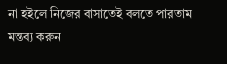না হইলে নিজের বাসাতেই বলতে পারতাম
মন্তব্য করুন